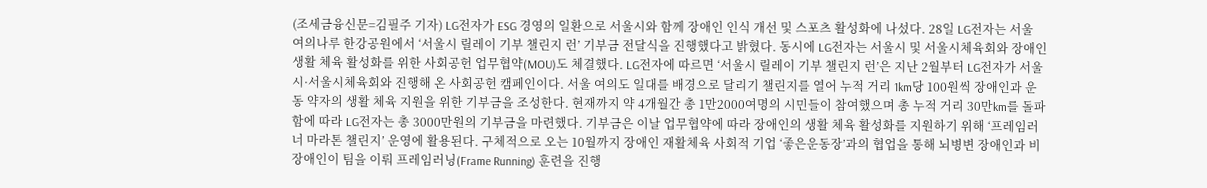(조세금융신문=김필주 기자) LG전자가 ESG 경영의 일환으로 서울시와 함께 장애인 인식 개선 및 스포츠 활성화에 나섰다. 28일 LG전자는 서울 여의나루 한강공원에서 ‘서울시 릴레이 기부 챌린지 런’ 기부금 전달식을 진행했다고 밝혔다. 동시에 LG전자는 서울시 및 서울시체육회와 장애인 생활 체육 활성화를 위한 사회공헌 업무협약(MOU)도 체결했다. LG전자에 따르면 ‘서울시 릴레이 기부 챌린지 런’은 지난 2월부터 LG전자가 서울시·서울시체육회와 진행해 온 사회공헌 캠페인이다. 서울 여의도 일대를 배경으로 달리기 챌린지를 열어 누적 거리 1km당 100원씩 장애인과 운동 약자의 생활 체육 지원을 위한 기부금을 조성한다. 현재까지 약 4개월간 총 1만2000여명의 시민들이 참여했으며 총 누적 거리 30만km를 돌파함에 따라 LG전자는 총 3000만원의 기부금을 마련했다. 기부금은 이날 업무협약에 따라 장애인의 생활 체육 활성화를 지원하기 위해 ‘프레임러너 마라톤 챌린지’ 운영에 활용된다. 구체적으로 오는 10월까지 장애인 재활체육 사회적 기업 ‘좋은운동장’과의 협업을 통해 뇌병변 장애인과 비장애인이 팀을 이뤄 프레임러닝(Frame Running) 훈련을 진행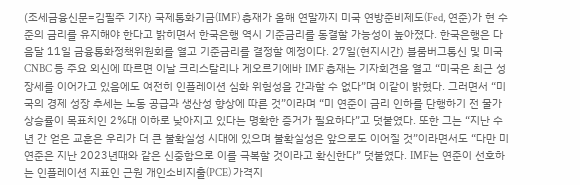(조세금융신문=김필주 기자) 국제통화기금(IMF) 총재가 올해 연말까지 미국 연방준비제도(Fed, 연준)가 현 수준의 금리를 유지해야 한다고 밝히면서 한국은행 역시 기준금리를 동결할 가능성이 높아졌다. 한국은행은 다음달 11일 금융통화정책위원회를 열고 기준금리를 결정할 예정이다. 27일(현지시간) 블룸버그통신 및 미국 CNBC 등 주요 외신에 따르면 이날 크리스탈리나 게오르기에바 IMF 총재는 기자회견을 열고 “미국은 최근 성장세를 이어가고 있음에도 여전히 인플레이션 심화 위험성을 간과할 수 없다”며 이같이 밝혔다. 그러면서 “미국의 경제 성장 추세는 노동 공급과 생산성 향상에 따른 것”이라며 “미 연준이 금리 인하를 단행하기 전 물가상승률이 목표치인 2%대 이하로 낮아지고 있다는 명확한 증거가 필요하다”고 덧붙였다. 또한 그는 “지난 수년 간 얻은 교훈은 우리가 더 큰 불확실성 시대에 있으며 불확실성은 앞으로도 이어질 것”이라면서도 “다만 미 연준은 지난 2023년때와 같은 신중함으로 이를 극복할 것이라고 확신한다” 덧붙였다. IMF는 연준이 선호하는 인플레이션 지표인 근원 개인소비지출(PCE) 가격지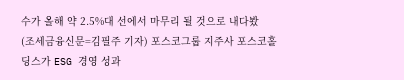수가 올해 약 2.5%대 선에서 마무리 될 것으로 내다봤
(조세금융신문=김필주 기자) 포스코그룹 지주사 포스코홀딩스가 ESG 경영 성과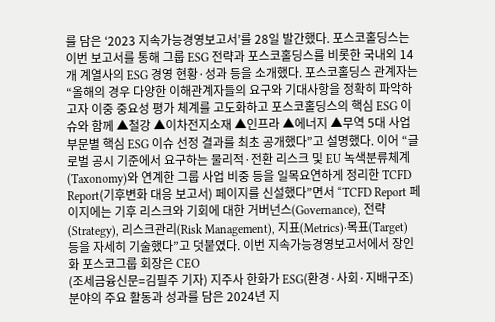를 담은 ‘2023 지속가능경영보고서’를 28일 발간했다. 포스코홀딩스는 이번 보고서를 통해 그룹 ESG 전략과 포스코홀딩스를 비롯한 국내외 14개 계열사의 ESG 경영 현황·성과 등을 소개했다. 포스코홀딩스 관계자는 “올해의 경우 다양한 이해관계자들의 요구와 기대사항을 정확히 파악하고자 이중 중요성 평가 체계를 고도화하고 포스코홀딩스의 핵심 ESG 이슈와 함께 ▲철강 ▲이차전지소재 ▲인프라 ▲에너지 ▲무역 5대 사업부문별 핵심 ESG 이슈 선정 결과를 최초 공개했다”고 설명했다. 이어 “글로벌 공시 기준에서 요구하는 물리적·전환 리스크 및 EU 녹색분류체계(Taxonomy)와 연계한 그룹 사업 비중 등을 일목요연하게 정리한 TCFD Report(기후변화 대응 보고서) 페이지를 신설했다”면서 “TCFD Report 페이지에는 기후 리스크와 기회에 대한 거버넌스(Governance), 전략(Strategy), 리스크관리(Risk Management), 지표(Metrics)·목표(Target) 등을 자세히 기술했다”고 덧붙였다. 이번 지속가능경영보고서에서 장인화 포스코그룹 회장은 CEO
(조세금융신문=김필주 기자) 지주사 한화가 ESG(환경·사회·지배구조) 분야의 주요 활동과 성과를 담은 2024년 지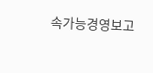속가능경영보고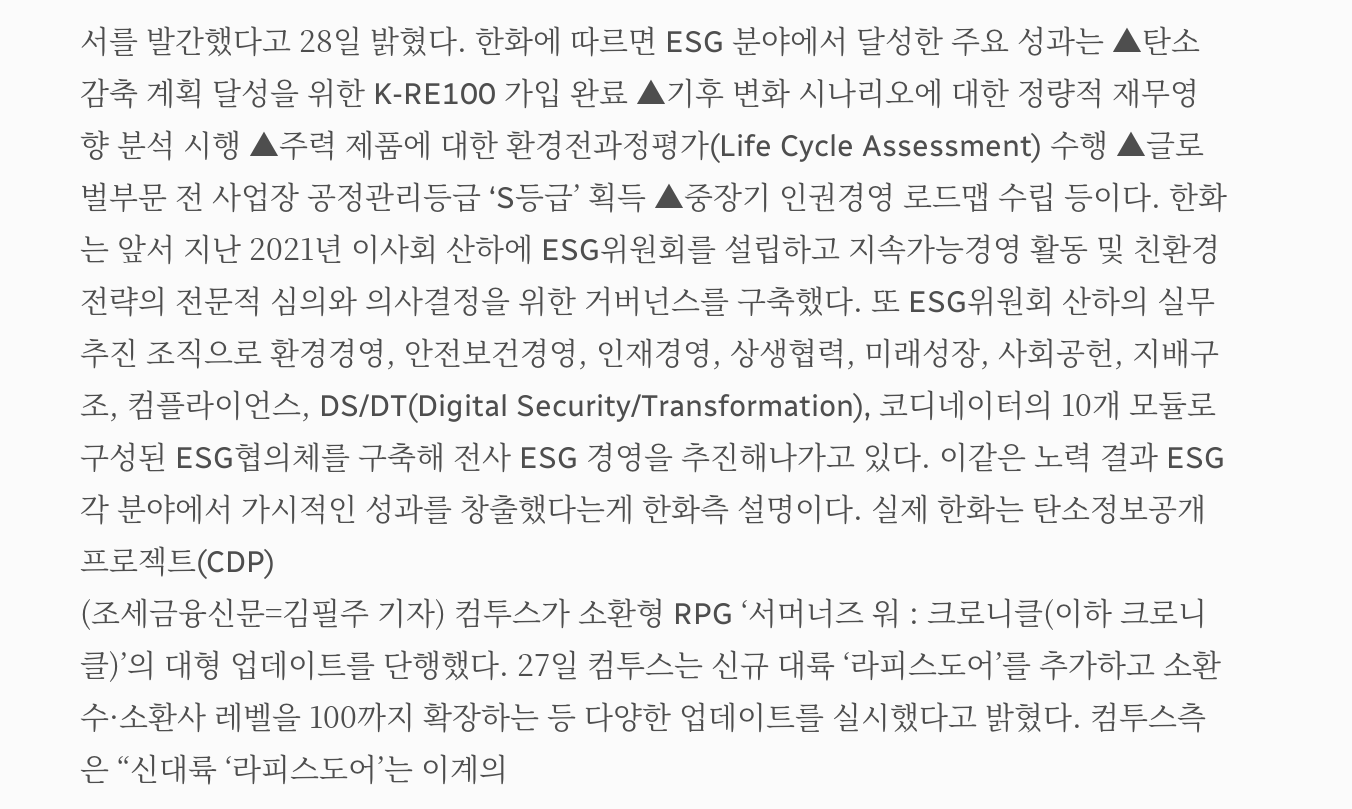서를 발간했다고 28일 밝혔다. 한화에 따르면 ESG 분야에서 달성한 주요 성과는 ▲탄소 감축 계획 달성을 위한 K-RE100 가입 완료 ▲기후 변화 시나리오에 대한 정량적 재무영향 분석 시행 ▲주력 제품에 대한 환경전과정평가(Life Cycle Assessment) 수행 ▲글로벌부문 전 사업장 공정관리등급 ‘S등급’ 획득 ▲중장기 인권경영 로드맵 수립 등이다. 한화는 앞서 지난 2021년 이사회 산하에 ESG위원회를 설립하고 지속가능경영 활동 및 친환경 전략의 전문적 심의와 의사결정을 위한 거버넌스를 구축했다. 또 ESG위원회 산하의 실무 추진 조직으로 환경경영, 안전보건경영, 인재경영, 상생협력, 미래성장, 사회공헌, 지배구조, 컴플라이언스, DS/DT(Digital Security/Transformation), 코디네이터의 10개 모듈로 구성된 ESG협의체를 구축해 전사 ESG 경영을 추진해나가고 있다. 이같은 노력 결과 ESG 각 분야에서 가시적인 성과를 창출했다는게 한화측 설명이다. 실제 한화는 탄소정보공개프로젝트(CDP)
(조세금융신문=김필주 기자) 컴투스가 소환형 RPG ‘서머너즈 워 : 크로니클(이하 크로니클)’의 대형 업데이트를 단행했다. 27일 컴투스는 신규 대륙 ‘라피스도어’를 추가하고 소환수·소환사 레벨을 100까지 확장하는 등 다양한 업데이트를 실시했다고 밝혔다. 컴투스측은 “신대륙 ‘라피스도어’는 이계의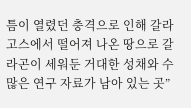틈이 열렸던 충격으로 인해 갈라고스에서 떨어져 나온 땅으로 갈라곤이 세워둔 거대한 성채와 수많은 연구 자료가 남아 있는 곳”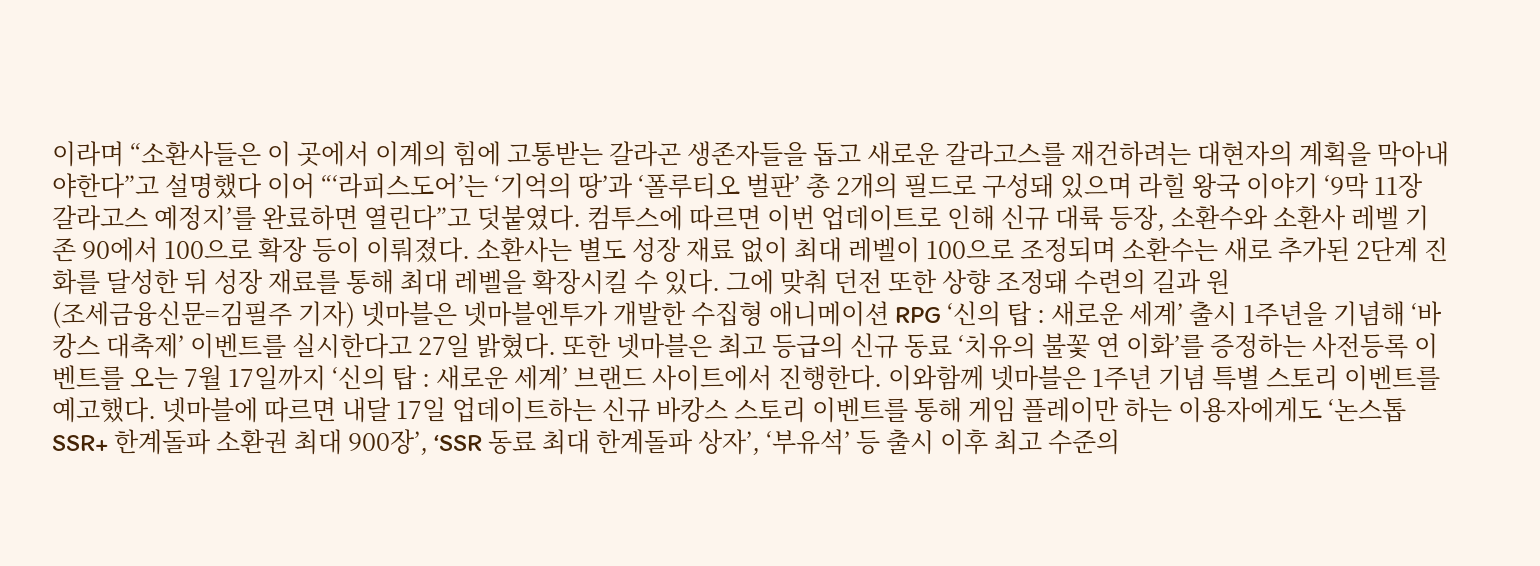이라며 “소환사들은 이 곳에서 이계의 힘에 고통받는 갈라곤 생존자들을 돕고 새로운 갈라고스를 재건하려는 대현자의 계획을 막아내야한다”고 설명했다 이어 “‘라피스도어’는 ‘기억의 땅’과 ‘폴루티오 벌판’ 총 2개의 필드로 구성돼 있으며 라힐 왕국 이야기 ‘9막 11장 갈라고스 예정지’를 완료하면 열린다”고 덧붙였다. 컴투스에 따르면 이번 업데이트로 인해 신규 대륙 등장, 소환수와 소환사 레벨 기존 90에서 100으로 확장 등이 이뤄졌다. 소환사는 별도 성장 재료 없이 최대 레벨이 100으로 조정되며 소환수는 새로 추가된 2단계 진화를 달성한 뒤 성장 재료를 통해 최대 레벨을 확장시킬 수 있다. 그에 맞춰 던전 또한 상향 조정돼 수련의 길과 원
(조세금융신문=김필주 기자) 넷마블은 넷마블엔투가 개발한 수집형 애니메이션 RPG ‘신의 탑 : 새로운 세계’ 출시 1주년을 기념해 ‘바캉스 대축제’ 이벤트를 실시한다고 27일 밝혔다. 또한 넷마블은 최고 등급의 신규 동료 ‘치유의 불꽃 연 이화’를 증정하는 사전등록 이벤트를 오는 7월 17일까지 ‘신의 탑 : 새로운 세계’ 브랜드 사이트에서 진행한다. 이와함께 넷마블은 1주년 기념 특별 스토리 이벤트를 예고했다. 넷마블에 따르면 내달 17일 업데이트하는 신규 바캉스 스토리 이벤트를 통해 게임 플레이만 하는 이용자에게도 ‘논스톱 SSR+ 한계돌파 소환권 최대 900장’, ‘SSR 동료 최대 한계돌파 상자’, ‘부유석’ 등 출시 이후 최고 수준의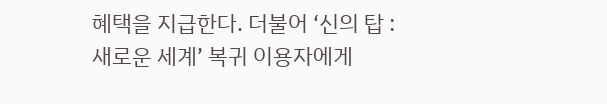혜택을 지급한다. 더불어 ‘신의 탑 : 새로운 세계’ 복귀 이용자에게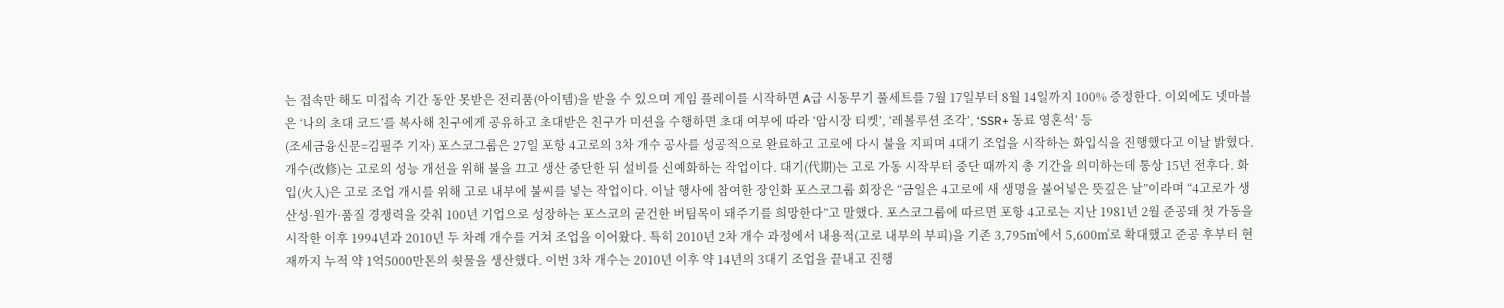는 접속만 해도 미접속 기간 동안 못받은 전리품(아이템)을 받을 수 있으며 게임 플레이를 시작하면 A급 시동무기 풀세트를 7월 17일부터 8월 14일까지 100% 증정한다. 이외에도 넷마블은 ‘나의 초대 코드’를 복사해 친구에게 공유하고 초대받은 친구가 미션을 수행하면 초대 여부에 따라 ‘암시장 티켓’, ‘레볼루션 조각’, ‘SSR+ 동료 영혼석’ 등
(조세금융신문=김필주 기자) 포스코그룹은 27일 포항 4고로의 3차 개수 공사를 성공적으로 완료하고 고로에 다시 불을 지피며 4대기 조업을 시작하는 화입식을 진행했다고 이날 밝혔다. 개수(改修)는 고로의 성능 개선을 위해 불을 끄고 생산 중단한 뒤 설비를 신예화하는 작업이다. 대기(代期)는 고로 가동 시작부터 중단 때까지 총 기간을 의미하는데 통상 15년 전후다. 화입(火入)은 고로 조업 개시를 위해 고로 내부에 불씨를 넣는 작업이다. 이날 행사에 참여한 장인화 포스코그룹 회장은 “금일은 4고로에 새 생명을 불어넣은 뜻깊은 날”이라며 “4고로가 생산성·원가·품질 경쟁력을 갖춰 100년 기업으로 성장하는 포스코의 굳건한 버팀목이 돼주기를 희망한다”고 말했다. 포스코그룹에 따르면 포항 4고로는 지난 1981년 2월 준공돼 첫 가동을 시작한 이후 1994년과 2010년 두 차례 개수를 거쳐 조업을 이어왔다. 특히 2010년 2차 개수 과정에서 내용적(고로 내부의 부피)을 기존 3,795㎥에서 5,600㎥로 확대했고 준공 후부터 현재까지 누적 약 1억5000만톤의 쇳물을 생산했다. 이번 3차 개수는 2010년 이후 약 14년의 3대기 조업을 끝내고 진행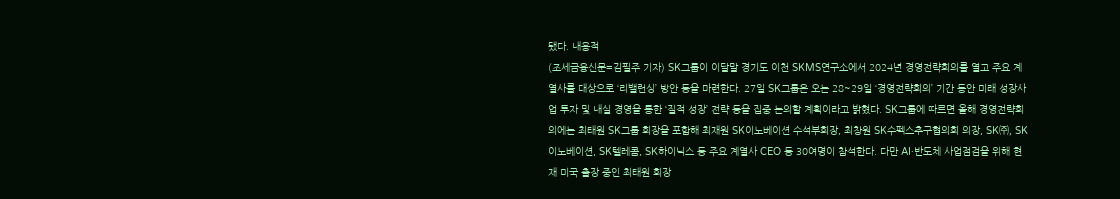됐다. 내용적
(조세금융신문=김필주 기자) SK그룹이 이달말 경기도 이천 SKMS연구소에서 2024년 경영전략회의를 열고 주요 계열사를 대상으로 ‘리밸런싱’ 방안 등을 마련한다. 27일 SK그룹은 오는 28~29일 ‘경영전략회의’ 기간 동안 미래 성장사업 투자 및 내실 경영을 통한 ‘질적 성장’ 전략 등을 집중 논의할 계획이라고 밝혔다. SK그룹에 따르면 올해 경영전략회의에는 최태원 SK그룹 회장을 포함해 최재원 SK이노베이션 수석부회장, 최창원 SK수펙스추구협의회 의장, SK㈜, SK이노베이션, SK텔레콤, SK하이닉스 등 주요 계열사 CEO 등 30여명이 참석한다. 다만 AI·반도체 사업점검을 위해 현재 미국 출장 중인 최태원 회장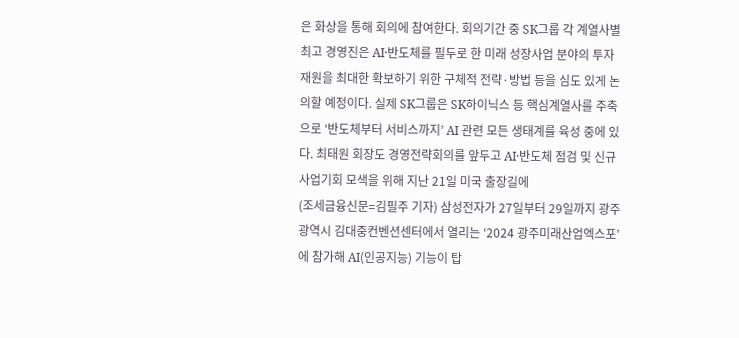은 화상을 통해 회의에 참여한다. 회의기간 중 SK그룹 각 계열사별 최고 경영진은 AI·반도체를 필두로 한 미래 성장사업 분야의 투자 재원을 최대한 확보하기 위한 구체적 전략·방법 등을 심도 있게 논의할 예정이다. 실제 SK그룹은 SK하이닉스 등 핵심계열사를 주축으로 ‘반도체부터 서비스까지’ AI 관련 모든 생태계를 육성 중에 있다. 최태원 회장도 경영전략회의를 앞두고 AI·반도체 점검 및 신규 사업기회 모색을 위해 지난 21일 미국 출장길에
(조세금융신문=김필주 기자) 삼성전자가 27일부터 29일까지 광주광역시 김대중컨벤션센터에서 열리는 ‘2024 광주미래산업엑스포’에 참가해 AI(인공지능) 기능이 탑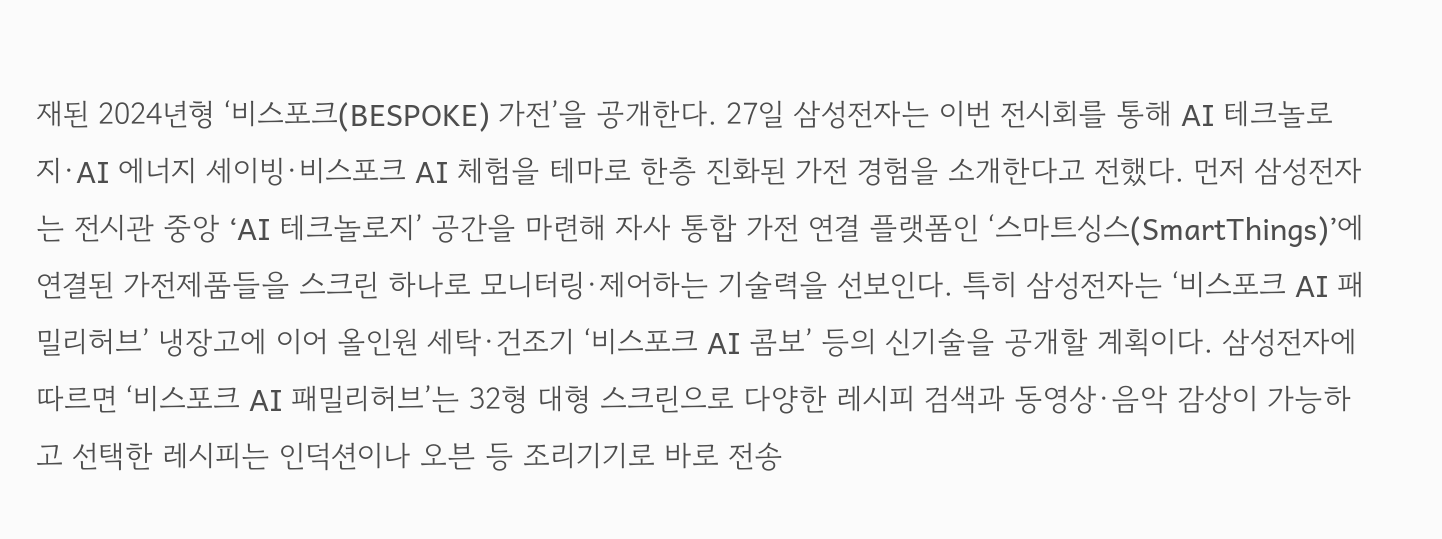재된 2024년형 ‘비스포크(BESPOKE) 가전’을 공개한다. 27일 삼성전자는 이번 전시회를 통해 AI 테크놀로지·AI 에너지 세이빙·비스포크 AI 체험을 테마로 한층 진화된 가전 경험을 소개한다고 전했다. 먼저 삼성전자는 전시관 중앙 ‘AI 테크놀로지’ 공간을 마련해 자사 통합 가전 연결 플랫폼인 ‘스마트싱스(SmartThings)’에 연결된 가전제품들을 스크린 하나로 모니터링·제어하는 기술력을 선보인다. 특히 삼성전자는 ‘비스포크 AI 패밀리허브’ 냉장고에 이어 올인원 세탁·건조기 ‘비스포크 AI 콤보’ 등의 신기술을 공개할 계획이다. 삼성전자에 따르면 ‘비스포크 AI 패밀리허브’는 32형 대형 스크린으로 다양한 레시피 검색과 동영상·음악 감상이 가능하고 선택한 레시피는 인덕션이나 오븐 등 조리기기로 바로 전송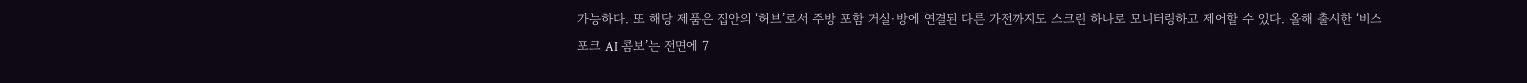가능하다. 또 해당 제품은 집안의 ‘허브’로서 주방 포함 거실·방에 연결된 다른 가전까지도 스크린 하나로 모니터링하고 제어할 수 있다. 올해 출시한 ‘비스포크 AI 콤보’는 전면에 7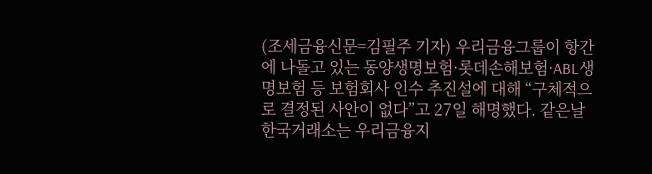(조세금융신문=김필주 기자) 우리금융그룹이 항간에 나돌고 있는 동양생명보험·롯데손해보험·ABL생명보험 등 보험회사 인수 추진설에 대해 “구체적으로 결정된 사안이 없다”고 27일 해명했다. 같은날 한국거래소는 우리금융지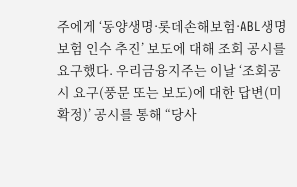주에게 ‘동양생명·롯데손해보험·ABL생명보험 인수 추진’ 보도에 대해 조회 공시를 요구했다. 우리금융지주는 이날 ‘조회공시 요구(풍문 또는 보도)에 대한 답변(미확정)’ 공시를 통해 “당사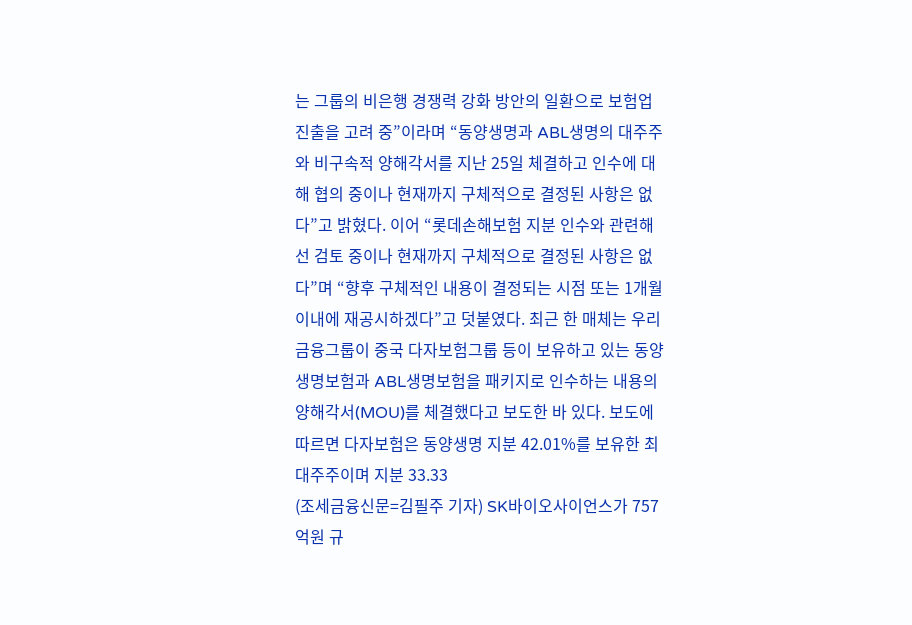는 그룹의 비은행 경쟁력 강화 방안의 일환으로 보험업 진출을 고려 중”이라며 “동양생명과 ABL생명의 대주주와 비구속적 양해각서를 지난 25일 체결하고 인수에 대해 협의 중이나 현재까지 구체적으로 결정된 사항은 없다”고 밝혔다. 이어 “롯데손해보험 지분 인수와 관련해선 검토 중이나 현재까지 구체적으로 결정된 사항은 없다”며 “향후 구체적인 내용이 결정되는 시점 또는 1개월 이내에 재공시하겠다”고 덧붙였다. 최근 한 매체는 우리금융그룹이 중국 다자보험그룹 등이 보유하고 있는 동양생명보험과 ABL생명보험을 패키지로 인수하는 내용의 양해각서(MOU)를 체결했다고 보도한 바 있다. 보도에 따르면 다자보험은 동양생명 지분 42.01%를 보유한 최대주주이며 지분 33.33
(조세금융신문=김필주 기자) SK바이오사이언스가 757억원 규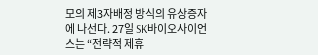모의 제3자배정 방식의 유상증자에 나선다. 27일 SK바이오사이언스는 “전략적 제휴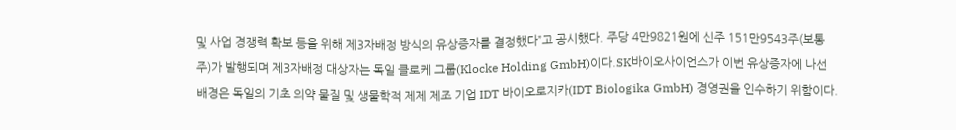및 사업 경쟁력 확보 등을 위해 제3자배정 방식의 유상증자를 결정했다”고 공시했다. 주당 4만9821원에 신주 151만9543주(보통주)가 발행되며 제3자배정 대상자는 독일 클로케 그룹(Klocke Holding GmbH)이다.SK바이오사이언스가 이번 유상증자에 나선 배경은 독일의 기초 의약 물질 및 생물학적 제제 제조 기업 IDT 바이오로지카(IDT Biologika GmbH) 경영권을 인수하기 위함이다.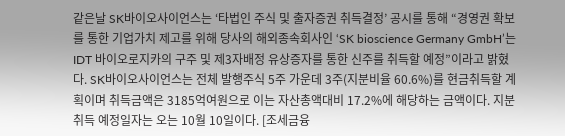같은날 SK바이오사이언스는 ‘타법인 주식 및 출자증권 취득결정’ 공시를 통해 “경영권 확보를 통한 기업가치 제고를 위해 당사의 해외종속회사인 ‘SK bioscience Germany GmbH’는 IDT 바이오로지카의 구주 및 제3자배정 유상증자를 통한 신주를 취득할 예정”이라고 밝혔다. SK바이오사이언스는 전체 발행주식 5주 가운데 3주(지분비율 60.6%)를 현금취득할 계획이며 취득금액은 3185억여원으로 이는 자산총액대비 17.2%에 해당하는 금액이다. 지분 취득 예정일자는 오는 10월 10일이다. [조세금융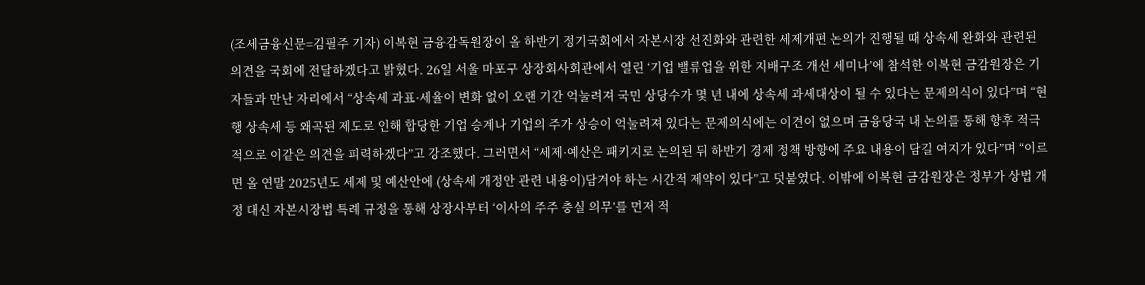(조세금융신문=김필주 기자) 이복현 금융감독원장이 올 하반기 정기국회에서 자본시장 선진화와 관련한 세제개편 논의가 진행될 때 상속세 완화와 관련된 의견을 국회에 전달하겠다고 밝혔다. 26일 서울 마포구 상장회사회관에서 열린 ‘기업 밸류업을 위한 지배구조 개선 세미나’에 참석한 이복현 금감원장은 기자들과 만난 자리에서 “상속세 과표·세율이 변화 없이 오랜 기간 억눌려져 국민 상당수가 몇 년 내에 상속세 과세대상이 될 수 있다는 문제의식이 있다”며 “현행 상속세 등 왜곡된 제도로 인해 합당한 기업 승계나 기업의 주가 상승이 억눌려져 있다는 문제의식에는 이견이 없으며 금융당국 내 논의를 통해 향후 적극적으로 이같은 의견을 피력하겠다”고 강조했다. 그러면서 “세제·예산은 패키지로 논의된 뒤 하반기 경제 정책 방향에 주요 내용이 담길 여지가 있다”며 “이르면 올 연말 2025년도 세제 및 예산안에 (상속세 개정안 관련 내용이)담겨야 하는 시간적 제약이 있다”고 덧붙였다. 이밖에 이복현 금감원장은 정부가 상법 개정 대신 자본시장법 특례 규정을 통해 상장사부터 ‘이사의 주주 충실 의무’를 먼저 적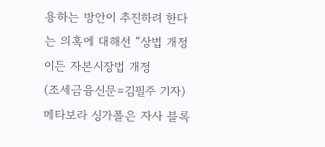용하는 방안이 추진하려 한다는 의혹에 대해선 “상법 개정이든 자본시장법 개정
(조세금융신문=김필주 기자) 메타보라 싱가폴은 자사 블록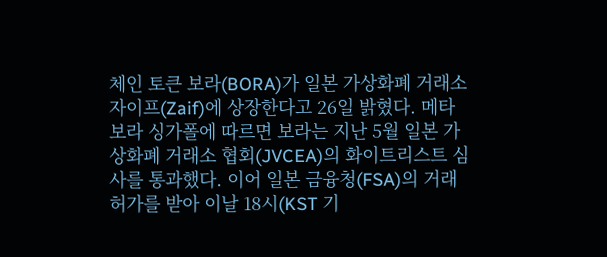체인 토큰 보라(BORA)가 일본 가상화폐 거래소 자이프(Zaif)에 상장한다고 26일 밝혔다. 메타보라 싱가폴에 따르면 보라는 지난 5월 일본 가상화폐 거래소 협회(JVCEA)의 화이트리스트 심사를 통과했다. 이어 일본 금융청(FSA)의 거래 허가를 받아 이날 18시(KST 기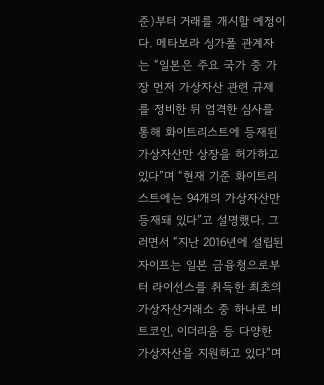준)부터 거래를 개시할 예정이다. 메타보라 싱가폴 관계자는 “일본은 주요 국가 중 가장 먼저 가상자산 관련 규제를 정비한 뒤 엄격한 심사를 통해 화이트리스트에 등재된 가상자산만 상장을 허가하고 있다”며 “현재 기준 화이트리스트에는 94개의 가상자산만 등재돼 있다”고 설명했다. 그러면서 “지난 2016년에 설립된 자이프는 일본 금융청으로부터 라이선스를 취득한 최초의 가상자산거래소 중 하나로 비트코인, 이더리움 등 다양한 가상자산을 지원하고 있다”며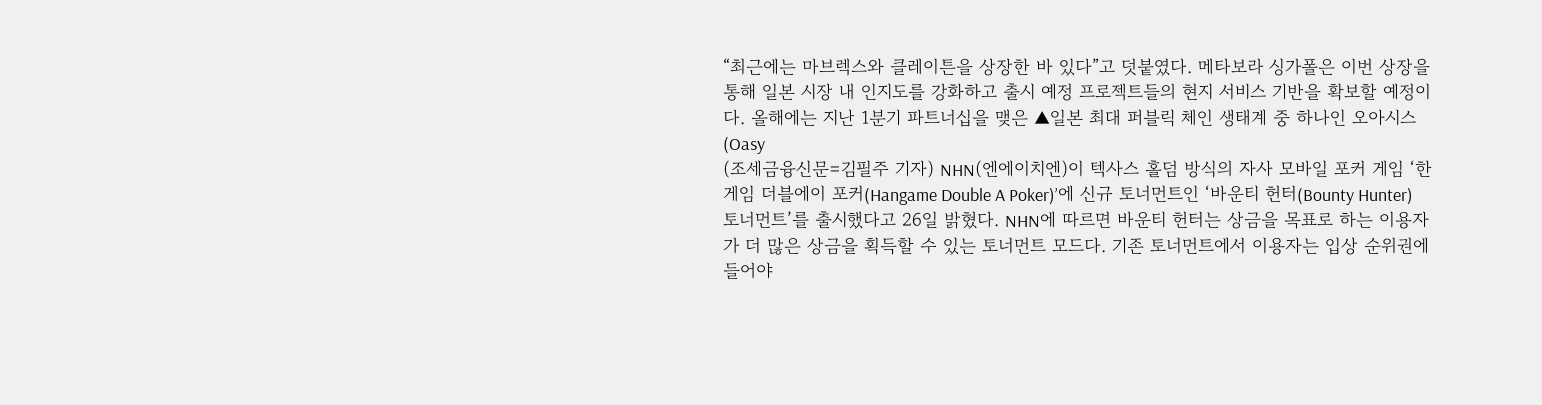“최근에는 마브렉스와 클레이튼을 상장한 바 있다”고 덧붙였다. 메타보라 싱가폴은 이번 상장을 통해 일본 시장 내 인지도를 강화하고 출시 예정 프로젝트들의 현지 서비스 기반을 확보할 예정이다. 올해에는 지난 1분기 파트너십을 맺은 ▲일본 최대 퍼블릭 체인 생태계 중 하나인 오아시스(Oasy
(조세금융신문=김필주 기자) NHN(엔에이치엔)이 텍사스 홀덤 방식의 자사 모바일 포커 게임 ‘한게임 더블에이 포커(Hangame Double A Poker)’에 신규 토너먼트인 ‘바운티 헌터(Bounty Hunter) 토너먼트’를 출시했다고 26일 밝혔다. NHN에 따르면 바운티 헌터는 상금을 목표로 하는 이용자가 더 많은 상금을 획득할 수 있는 토너먼트 모드다. 기존 토너먼트에서 이용자는 입상 순위권에 들어야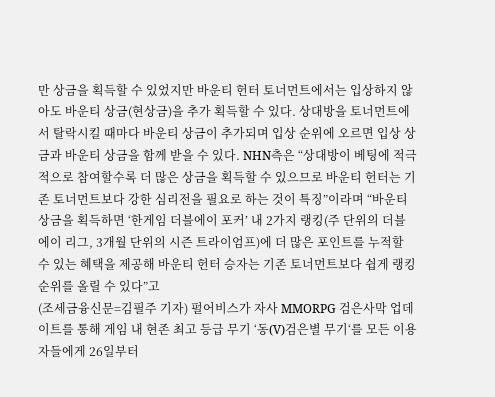만 상금을 획득할 수 있었지만 바운티 헌터 토너먼트에서는 입상하지 않아도 바운티 상금(현상금)을 추가 획득할 수 있다. 상대방을 토너먼트에서 탈락시킬 때마다 바운티 상금이 추가되며 입상 순위에 오르면 입상 상금과 바운티 상금을 함께 받을 수 있다. NHN측은 “상대방이 베팅에 적극적으로 참여할수록 더 많은 상금을 획득할 수 있으므로 바운티 헌터는 기존 토너먼트보다 강한 심리전을 필요로 하는 것이 특징”이라며 “바운티 상금을 획득하면 ‘한게임 더블에이 포커’ 내 2가지 랭킹(주 단위의 더블에이 리그, 3개월 단위의 시즌 트라이엄프)에 더 많은 포인트를 누적할 수 있는 혜택을 제공해 바운티 헌터 승자는 기존 토너먼트보다 쉽게 랭킹 순위를 올릴 수 있다”고
(조세금융신문=김필주 기자) 펄어비스가 자사 MMORPG 검은사막 업데이트를 통해 게임 내 현존 최고 등급 무기 ‘동(V)검은별 무기‘를 모든 이용자들에게 26일부터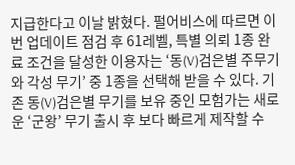지급한다고 이날 밝혔다. 펄어비스에 따르면 이번 업데이트 점검 후 61레벨, 특별 의뢰 1종 완료 조건을 달성한 이용자는 ‘동(V)검은별 주무기와 각성 무기’ 중 1종을 선택해 받을 수 있다. 기존 동(V)검은별 무기를 보유 중인 모험가는 새로운 ‘군왕’ 무기 출시 후 보다 빠르게 제작할 수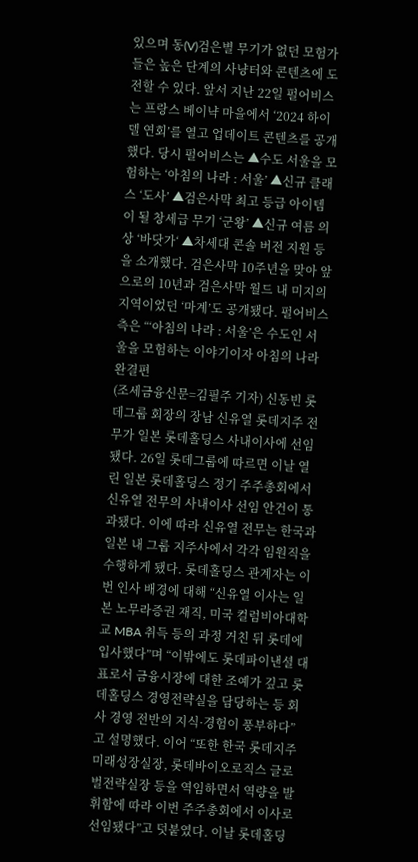있으며 동(V)검은별 무기가 없던 모험가들은 높은 단계의 사냥터와 콘텐츠에 도전할 수 있다. 앞서 지난 22일 펄어비스는 프랑스 베이냑 마을에서 ‘2024 하이델 연회’를 열고 업데이트 콘텐츠를 공개했다. 당시 펄어비스는 ▲수도 서울을 모험하는 ‘아침의 나라 : 서울’ ▲신규 클래스 ‘도사’ ▲검은사막 최고 등급 아이템이 될 창세급 무기 ‘군왕’ ▲신규 여름 의상 ‘바닷가‘ ▲차세대 콘솔 버전 지원 등을 소개했다. 검은사막 10주년을 맞아 앞으로의 10년과 검은사막 월드 내 미지의 지역이었던 ‘마계’도 공개됐다. 펄어비스 측은 “‘아침의 나라 : 서울’은 수도인 서울을 모험하는 이야기이자 아침의 나라 완결편
(조세금융신문=김필주 기자) 신동빈 롯데그룹 회장의 장남 신유열 롯데지주 전무가 일본 롯데홀딩스 사내이사에 선임됐다. 26일 롯데그룹에 따르면 이날 열린 일본 롯데홀딩스 정기 주주총회에서 신유열 전무의 사내이사 선임 안건이 통과됐다. 이에 따라 신유열 전무는 한국과 일본 내 그룹 지주사에서 각각 임원직을 수행하게 됐다. 롯데홀딩스 관계자는 이번 인사 배경에 대해 “신유열 이사는 일본 노무라증권 재직, 미국 컬럼비아대학교 MBA 취득 등의 과정 거친 뒤 롯데에 입사했다”며 “이밖에도 롯데파이낸셜 대표로서 금융시장에 대한 조예가 깊고 롯데홀딩스 경영전략실을 담당하는 등 회사 경영 전반의 지식·경험이 풍부하다”고 설명했다. 이어 “또한 한국 롯데지주 미래성장실장, 롯데바이오로직스 글로벌전략실장 등을 역임하면서 역량을 발휘함에 따라 이번 주주총회에서 이사로 선임됐다”고 덧붙였다. 이날 롯데홀딩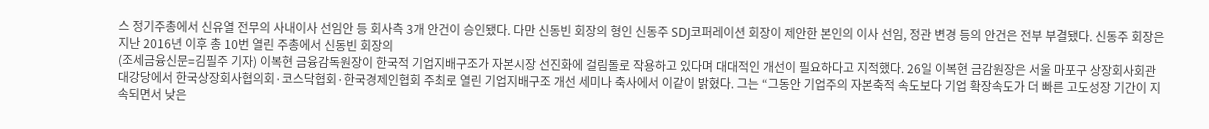스 정기주총에서 신유열 전무의 사내이사 선임안 등 회사측 3개 안건이 승인됐다. 다만 신동빈 회장의 형인 신동주 SDJ코퍼레이션 회장이 제안한 본인의 이사 선임, 정관 변경 등의 안건은 전부 부결됐다. 신동주 회장은 지난 2016년 이후 총 10번 열린 주총에서 신동빈 회장의
(조세금융신문=김필주 기자) 이복현 금융감독원장이 한국적 기업지배구조가 자본시장 선진화에 걸림돌로 작용하고 있다며 대대적인 개선이 필요하다고 지적했다. 26일 이복현 금감원장은 서울 마포구 상장회사회관 대강당에서 한국상장회사협의회·코스닥협회·한국경제인협회 주최로 열린 기업지배구조 개선 세미나 축사에서 이같이 밝혔다. 그는 “그동안 기업주의 자본축적 속도보다 기업 확장속도가 더 빠른 고도성장 기간이 지속되면서 낮은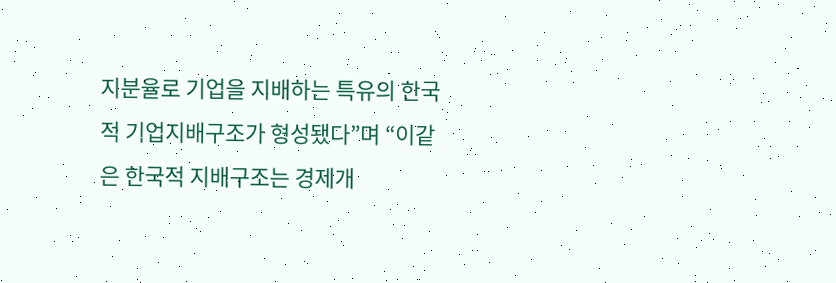지분율로 기업을 지배하는 특유의 한국적 기업지배구조가 형성됐다”며 “이같은 한국적 지배구조는 경제개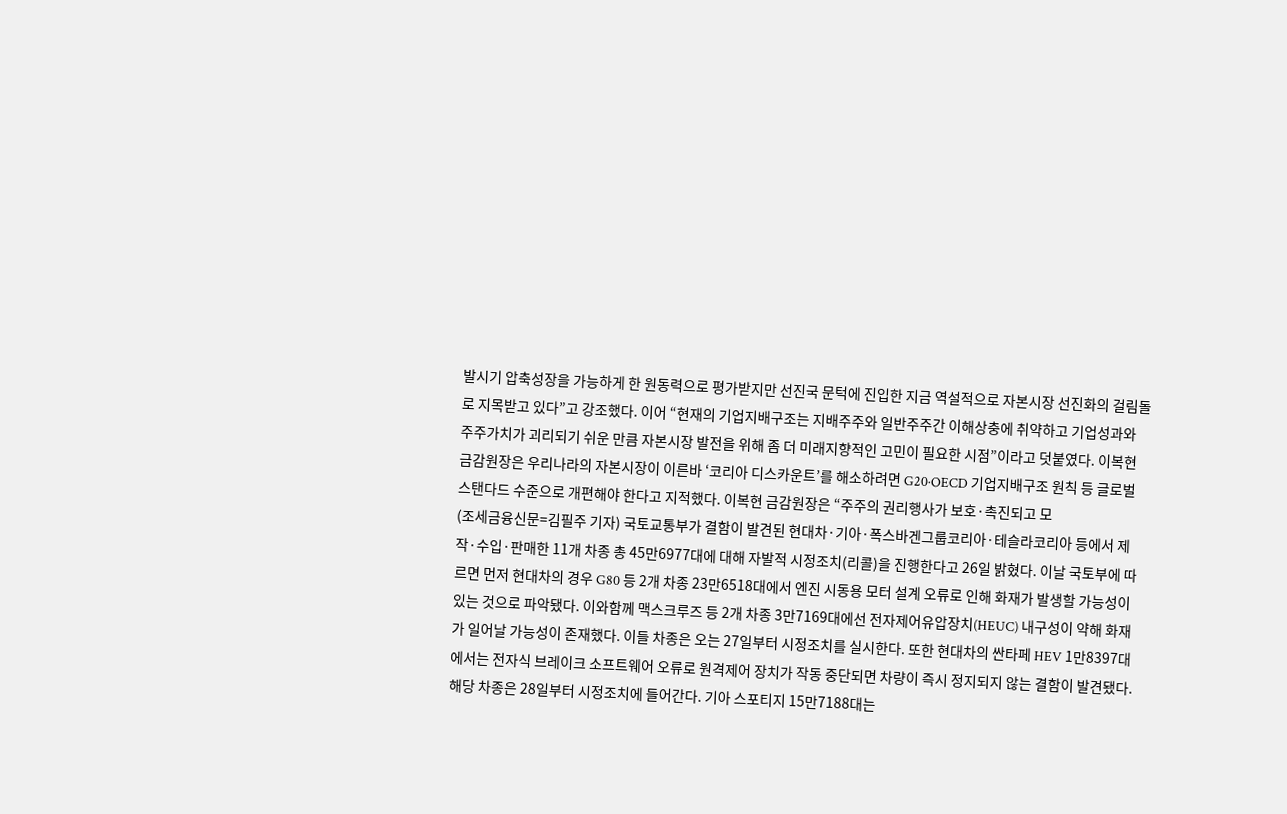발시기 압축성장을 가능하게 한 원동력으로 평가받지만 선진국 문턱에 진입한 지금 역설적으로 자본시장 선진화의 걸림돌로 지목받고 있다”고 강조했다. 이어 “현재의 기업지배구조는 지배주주와 일반주주간 이해상충에 취약하고 기업성과와 주주가치가 괴리되기 쉬운 만큼 자본시장 발전을 위해 좀 더 미래지향적인 고민이 필요한 시점”이라고 덧붙였다. 이복현 금감원장은 우리나라의 자본시장이 이른바 ‘코리아 디스카운트’를 해소하려면 G20·OECD 기업지배구조 원칙 등 글로벌 스탠다드 수준으로 개편해야 한다고 지적했다. 이복현 금감원장은 “주주의 권리행사가 보호·촉진되고 모
(조세금융신문=김필주 기자) 국토교통부가 결함이 발견된 현대차·기아·폭스바겐그룹코리아·테슬라코리아 등에서 제작·수입·판매한 11개 차종 총 45만6977대에 대해 자발적 시정조치(리콜)을 진행한다고 26일 밝혔다. 이날 국토부에 따르면 먼저 현대차의 경우 G80 등 2개 차종 23만6518대에서 엔진 시동용 모터 설계 오류로 인해 화재가 발생할 가능성이 있는 것으로 파악됐다. 이와함께 맥스크루즈 등 2개 차종 3만7169대에선 전자제어유압장치(HEUC) 내구성이 약해 화재가 일어날 가능성이 존재했다. 이들 차종은 오는 27일부터 시정조치를 실시한다. 또한 현대차의 싼타페 HEV 1만8397대에서는 전자식 브레이크 소프트웨어 오류로 원격제어 장치가 작동 중단되면 차량이 즉시 정지되지 않는 결함이 발견됐다. 해당 차종은 28일부터 시정조치에 들어간다. 기아 스포티지 15만7188대는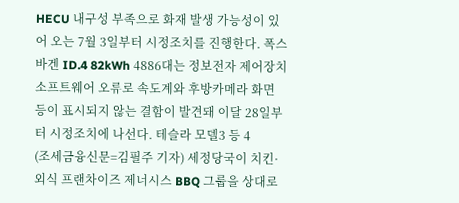HECU 내구성 부족으로 화재 발생 가능성이 있어 오는 7월 3일부터 시정조치를 진행한다. 폭스바겐 ID.4 82kWh 4886대는 정보전자 제어장치 소프트웨어 오류로 속도계와 후방카메라 화면 등이 표시되지 않는 결함이 발견돼 이달 28일부터 시정조치에 나선다. 테슬라 모델3 등 4
(조세금융신문=김필주 기자) 세정당국이 치킨·외식 프랜차이즈 제너시스 BBQ 그룹을 상대로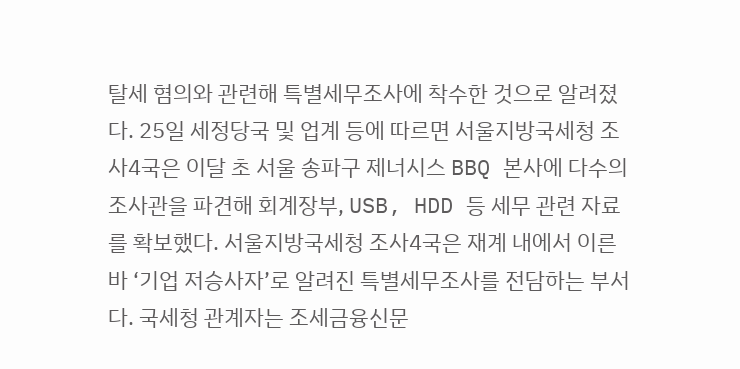탈세 혐의와 관련해 특별세무조사에 착수한 것으로 알려졌다. 25일 세정당국 및 업계 등에 따르면 서울지방국세청 조사4국은 이달 초 서울 송파구 제너시스 BBQ 본사에 다수의 조사관을 파견해 회계장부, USB, HDD 등 세무 관련 자료를 확보했다. 서울지방국세청 조사4국은 재계 내에서 이른바 ‘기업 저승사자’로 알려진 특별세무조사를 전담하는 부서다. 국세청 관계자는 조세금융신문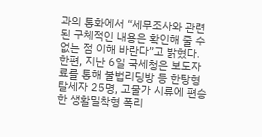과의 통화에서 “세무조사와 관련된 구체적인 내용은 확인해 줄 수 없는 점 이해 바란다”고 밝혔다. 한편, 지난 6일 국세청은 보도자료를 통해 불법리딩방 등 한탕형 탈세자 25명, 고물가 시류에 편승한 생활밀착형 폭리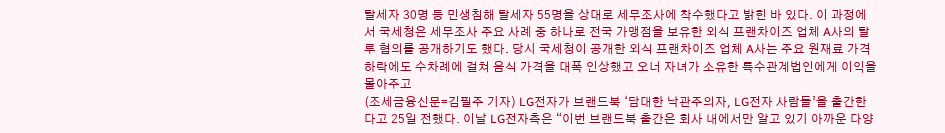탈세자 30명 등 민생침해 탈세자 55명을 상대로 세무조사에 착수했다고 밝힌 바 있다. 이 과정에서 국세청은 세무조사 주요 사례 중 하나로 전국 가맹점을 보유한 외식 프랜차이즈 업체 A사의 탈루 혐의를 공개하기도 했다. 당시 국세청이 공개한 외식 프랜차이즈 업체 A사는 주요 원재료 가격 하락에도 수차례에 걸쳐 음식 가격을 대폭 인상했고 오너 자녀가 소유한 특수관계법인에게 이익을 몰아주고
(조세금융신문=김필주 기자) LG전자가 브랜드북 ‘담대한 낙관주의자, LG전자 사람들’을 출간한다고 25일 전했다. 이날 LG전자측은 “이번 브랜드북 출간은 회사 내에서만 알고 있기 아까운 다양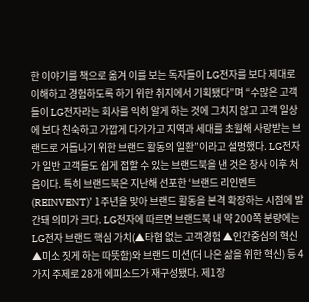한 이야기를 책으로 옮겨 이를 보는 독자들이 LG전자를 보다 제대로 이해하고 경험하도록 하기 위한 취지에서 기획됐다”며 “수많은 고객들이 LG전자라는 회사를 익히 알게 하는 것에 그치지 않고 고객 일상에 보다 친숙하고 가깝게 다가가고 지역과 세대를 초월해 사랑받는 브랜드로 거듭나기 위한 브랜드 활동의 일환”이라고 설명했다. LG전자가 일반 고객들도 쉽게 접할 수 있는 브랜드북을 낸 것은 창사 이후 처음이다. 특히 브랜드북은 지난해 선포한 ‘브랜드 리인벤트(REINVENT)’ 1주년을 맞아 브랜드 활동을 본격 확장하는 시점에 발간돼 의미가 크다. LG전자에 따르면 브랜드북 내 약 200쪽 분량에는 LG전자 브랜드 핵심 가치(▲타협 없는 고객경험 ▲인간중심의 혁신 ▲미소 짓게 하는 따뜻함)와 브랜드 미션(더 나은 삶을 위한 혁신) 등 4가지 주제로 28개 에피소드가 재구성됐다. 제1장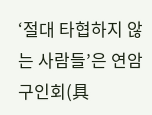‘절대 타협하지 않는 사람들’은 연암 구인회(具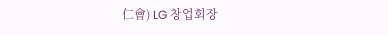仁會) LG 창업회장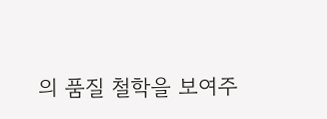의 품질 철학을 보여주